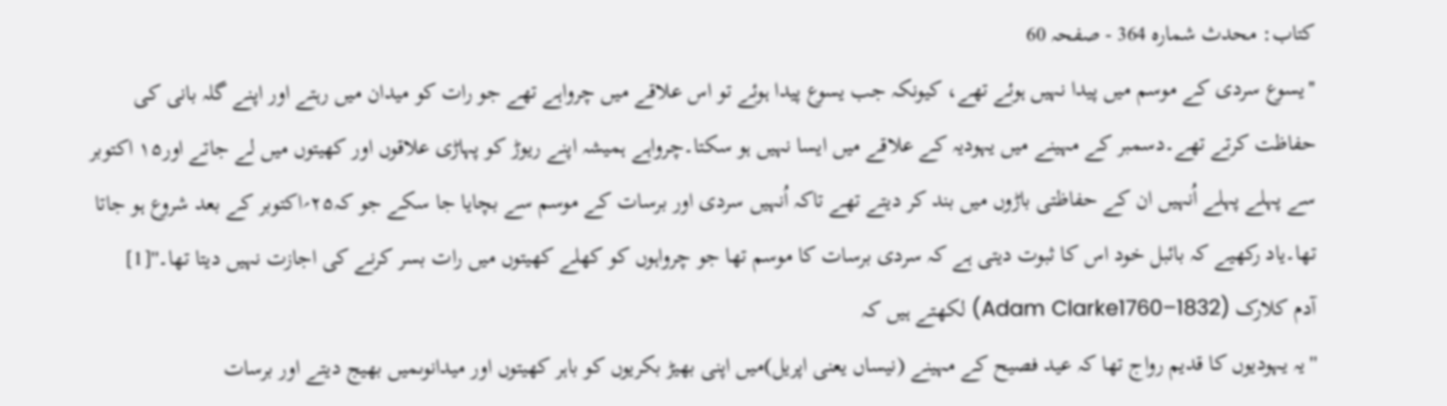کتاب: محدث شمارہ 364 - صفحہ 60
''یسوع سردی کے موسم میں پیدا نہیں ہوئے تھے، کیونکہ جب یسوع پیدا ہوئے تو اس علاقے میں چرواہے تھے جو رات کو میدان میں رہتے اور اپنے گلہ بانی کی حفاظت کرتے تھے۔دسمبر کے مہینے میں یہودیہ کے علاقے میں ایسا نہیں ہو سکتا۔چرواہے ہمیشہ اپنے ریوڑ کو پہاڑی علاقوں اور کھیتوں میں لے جاتے اور۱۵ اکتوبر سے پہلے پہلے اُنہیں ان کے حفاظتی باڑوں میں بند کر دیتے تھے تاکہ اُنہیں سردی اور برسات کے موسم سے بچایا جا سکے جو کہ۲۵؍اکتوبر کے بعد شروع ہو جاتا تھا۔یاد رکھیے کہ بائبل خود اس کا ثبوت دیتی ہے کہ سردی برسات کا موسم تھا جو چرواہوں کو کھلے کھیتوں میں رات بسر کرنے کی اجازت نہیں دیتا تھا۔''[1]
آدم کلارک (Adam Clarke1760–1832) لکھتے ہیں کہ
''یہ یہودیوں کا قدیم رواج تھا کہ عید فصیح کے مہینے (نیساں یعنی اپریل)میں اپنی بھیڑ بکریوں کو باہر کھیتوں اور میدانوںمیں بھیج دیتے اور برسات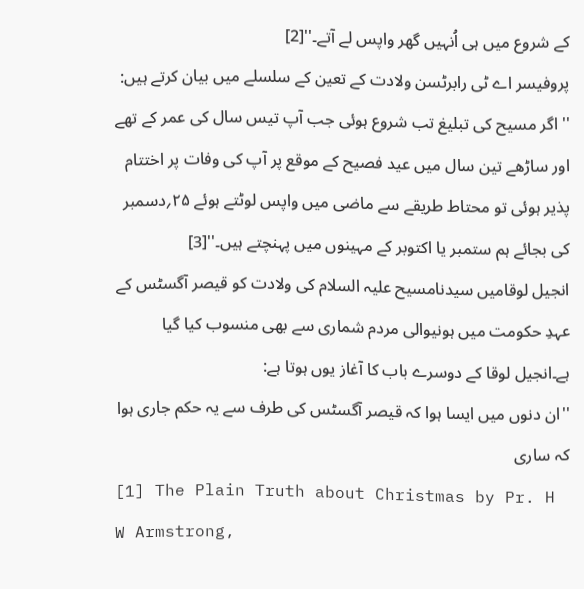کے شروع میں ہی اُنہیں گھر واپس لے آتے۔''[2]
پروفیسر اے ٹی رابرٹسن ولادت کے تعین کے سلسلے میں بیان کرتے ہیں:
'' اگر مسیح کی تبلیغ تب شروع ہوئی جب آپ تیس سال کی عمر کے تھے اور ساڑھے تین سال میں عید فصیح کے موقع پر آپ کی وفات پر اختتام پذیر ہوئی تو محتاط طریقے سے ماضی میں واپس لوٹتے ہوئے ۲۵؍دسمبر کی بجائے ہم ستمبر یا اکتوبر کے مہینوں میں پہنچتے ہیں۔''[3]
انجیل لوقامیں سیدنامسیح علیہ السلام کی ولادت کو قیصر آگسٹس کے عہدِ حکومت میں ہونیوالی مردم شماری سے بھی منسوب کیا گیا ہے۔انجیل لوقا کے دوسرے باب کا آغاز یوں ہوتا ہے:
''ان دنوں میں ایسا ہوا کہ قیصر آگسٹس کی طرف سے یہ حکم جاری ہوا کہ ساری
[1] The Plain Truth about Christmas by Pr. H W Armstrong,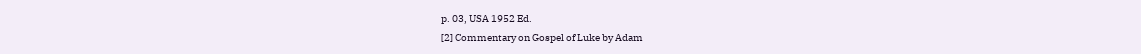p. 03, USA 1952 Ed.
[2] Commentary on Gospel of Luke by Adam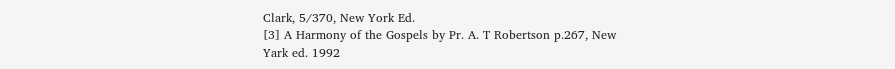Clark, 5/370, New York Ed.
[3] A Harmony of the Gospels by Pr. A. T Robertson p.267, New Yark ed. 1992